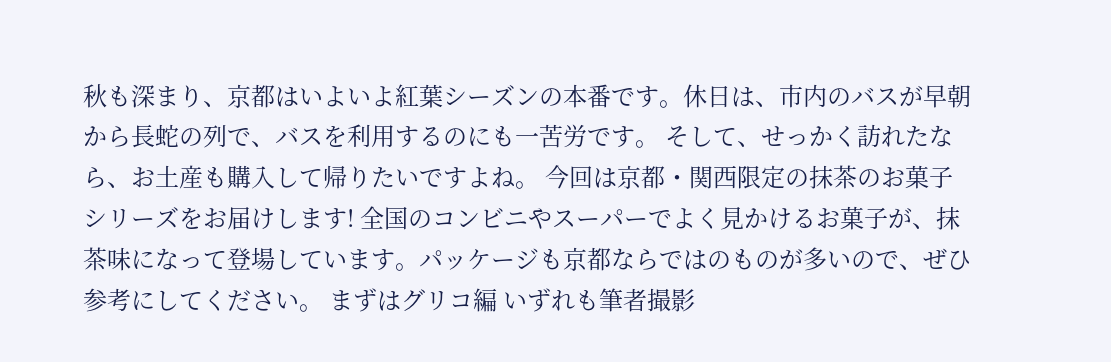秋も深まり、京都はいよいよ紅葉シーズンの本番です。休日は、市内のバスが早朝から長蛇の列で、バスを利用するのにも一苦労です。 そして、せっかく訪れたなら、お土産も購入して帰りたいですよね。 今回は京都・関西限定の抹茶のお菓子シリーズをお届けします! 全国のコンビニやスーパーでよく見かけるお菓子が、抹茶味になって登場しています。パッケージも京都ならではのものが多いので、ぜひ参考にしてください。 まずはグリコ編 いずれも筆者撮影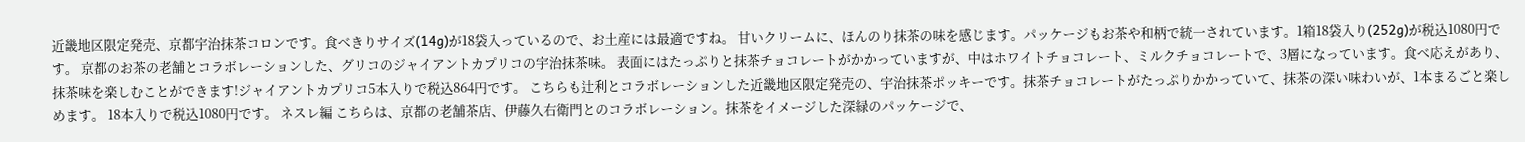近畿地区限定発売、京都宇治抹茶コロンです。食べきりサイズ(14g)が18袋入っているので、お土産には最適ですね。 甘いクリームに、ほんのり抹茶の味を感じます。パッケージもお茶や和柄で統一されています。1箱18袋入り(252g)が税込1080円です。 京都のお茶の老舗とコラボレーションした、グリコのジャイアントカプリコの宇治抹茶味。 表面にはたっぷりと抹茶チョコレートがかかっていますが、中はホワイトチョコレート、ミルクチョコレートで、3層になっています。食べ応えがあり、抹茶味を楽しむことができます!ジャイアントカプリコ5本入りで税込864円です。 こちらも辻利とコラボレーションした近畿地区限定発売の、宇治抹茶ポッキーです。抹茶チョコレートがたっぷりかかっていて、抹茶の深い味わいが、1本まるごと楽しめます。 18本入りで税込1080円です。 ネスレ編 こちらは、京都の老舗茶店、伊藤久右衛門とのコラボレーション。抹茶をイメージした深緑のパッケージで、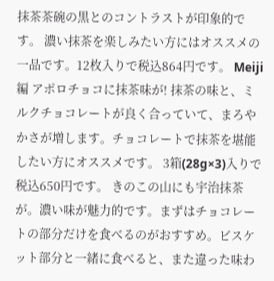抹茶茶碗の黒とのコントラストが印象的です。 濃い抹茶を楽しみたい方にはオススメの一品です。12枚入りで税込864円です。 Meiji編 アポロチョコに抹茶味が! 抹茶の味と、ミルクチョコレートが良く合っていて、まろやかさが増します。チョコレートで抹茶を堪能したい方にオススメです。 3箱(28g×3)入りで税込650円です。 きのこの山にも宇治抹茶が。濃い味が魅力的です。まずはチョコレートの部分だけを食べるのがおすすめ。ビスケット部分と一緒に食べると、また違った味わ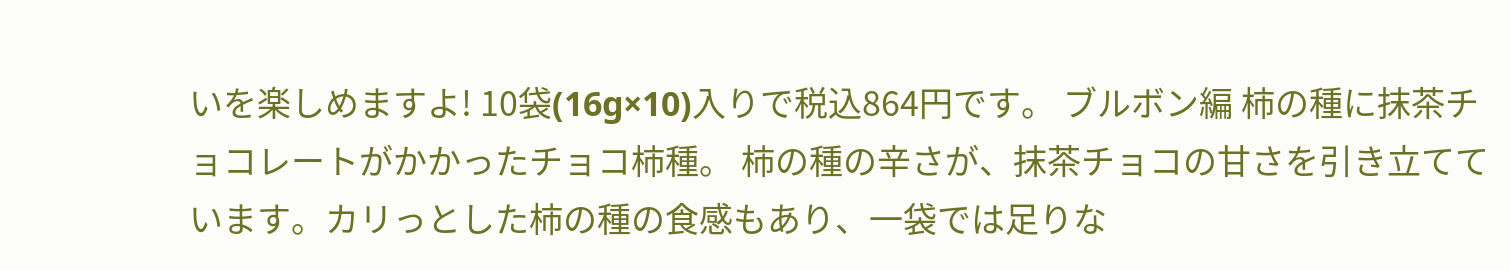いを楽しめますよ! 10袋(16g×10)入りで税込864円です。 ブルボン編 柿の種に抹茶チョコレートがかかったチョコ柿種。 柿の種の辛さが、抹茶チョコの甘さを引き立てています。カリっとした柿の種の食感もあり、一袋では足りな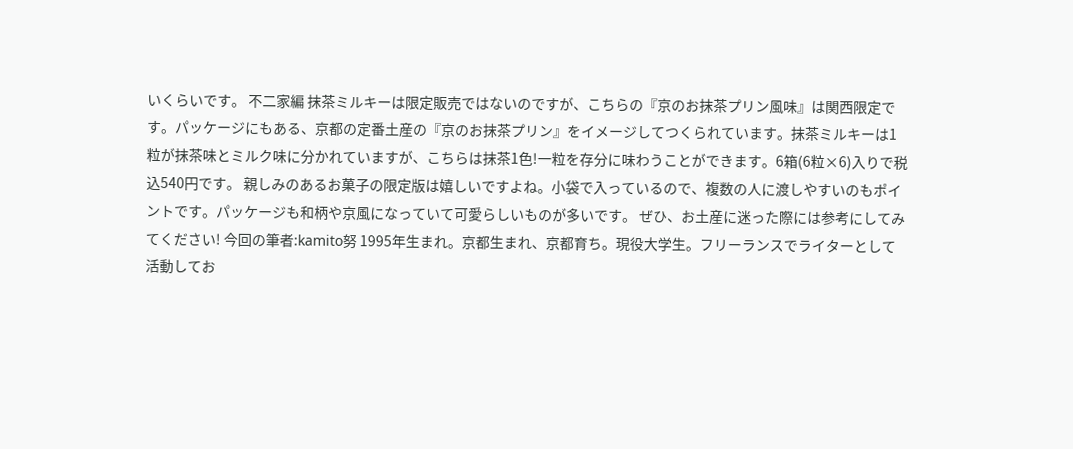いくらいです。 不二家編 抹茶ミルキーは限定販売ではないのですが、こちらの『京のお抹茶プリン風味』は関西限定です。パッケージにもある、京都の定番土産の『京のお抹茶プリン』をイメージしてつくられています。抹茶ミルキーは1粒が抹茶味とミルク味に分かれていますが、こちらは抹茶1色!一粒を存分に味わうことができます。6箱(6粒×6)入りで税込540円です。 親しみのあるお菓子の限定版は嬉しいですよね。小袋で入っているので、複数の人に渡しやすいのもポイントです。パッケージも和柄や京風になっていて可愛らしいものが多いです。 ぜひ、お土産に迷った際には参考にしてみてください! 今回の筆者:kamito努 1995年生まれ。京都生まれ、京都育ち。現役大学生。フリーランスでライターとして活動してお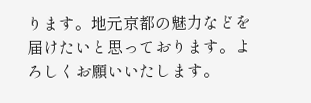ります。地元京都の魅力などを届けたいと思っております。よろしくお願いいたします。